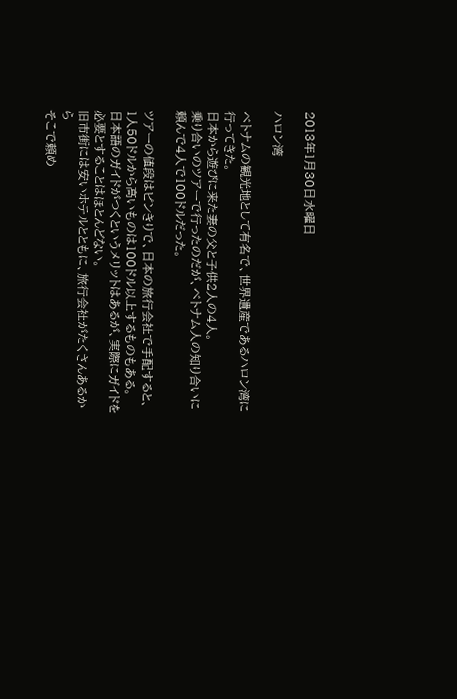2013年1月30日水曜日

ハロン湾

ベトナムの観光地として有名で、世界遺産であるハロン湾に
行ってきた。
日本から遊びに来た妻の父と子供2人の4人。
乗り合いのツアーで行ったのだが、ベトナム人の知り合いに
頼んで4人で100ドルだった。

ツアーの値段はピンきりで、日本の旅行会社で手配すると、
1人50ドルから高いものは100ドル以上するものもある。
日本語のガイドがつくというメリットはあるが、実際にガイドを
必要とすることはほとんどない。
旧市街には安いホテルとともに、旅行会社がたくさんあるから
そこで頼め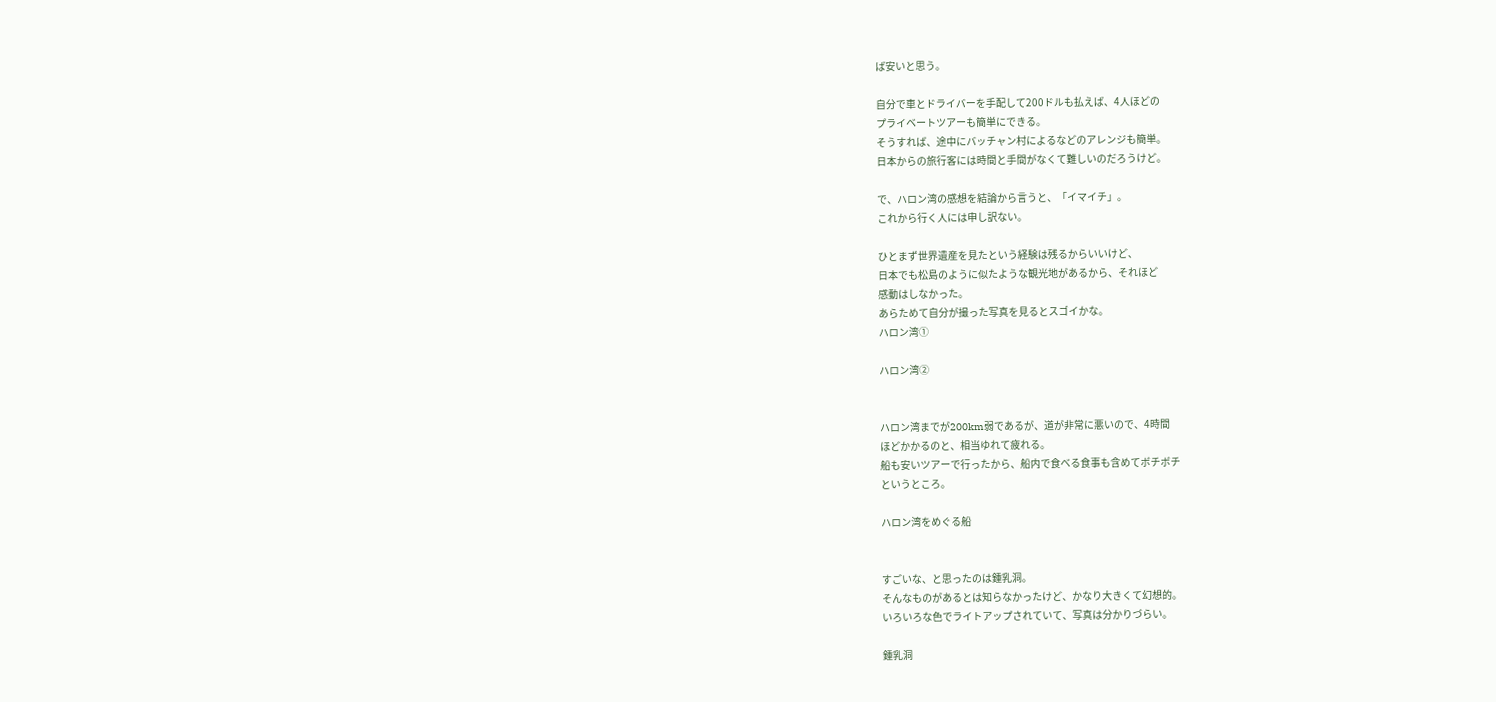ば安いと思う。

自分で車とドライバーを手配して200ドルも払えば、4人ほどの
プライベートツアーも簡単にできる。
そうすれば、途中にバッチャン村によるなどのアレンジも簡単。
日本からの旅行客には時間と手間がなくて難しいのだろうけど。

で、ハロン湾の感想を結論から言うと、「イマイチ」。
これから行く人には申し訳ない。

ひとまず世界遺産を見たという経験は残るからいいけど、
日本でも松島のように似たような観光地があるから、それほど
感動はしなかった。
あらためて自分が撮った写真を見るとスゴイかな。
ハロン湾①

ハロン湾②


ハロン湾までが200km弱であるが、道が非常に悪いので、4時間
ほどかかるのと、相当ゆれて疲れる。
船も安いツアーで行ったから、船内で食べる食事も含めてボチボチ
というところ。

ハロン湾をめぐる船


すごいな、と思ったのは鍾乳洞。
そんなものがあるとは知らなかったけど、かなり大きくて幻想的。
いろいろな色でライトアップされていて、写真は分かりづらい。

鍾乳洞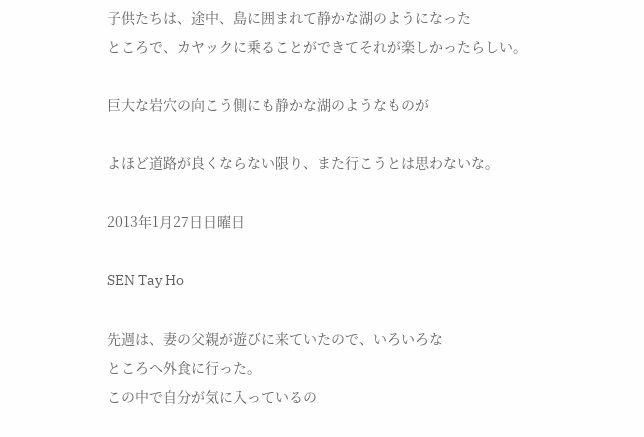子供たちは、途中、島に囲まれて静かな湖のようになった
ところで、カヤックに乗ることができてそれが楽しかったらしい。

巨大な岩穴の向こう側にも静かな湖のようなものが

よほど道路が良くならない限り、また行こうとは思わないな。

2013年1月27日日曜日

SEN Tay Ho

先週は、妻の父親が遊びに来ていたので、いろいろな
ところへ外食に行った。
この中で自分が気に入っているの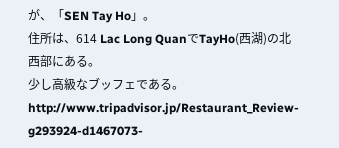が、「SEN Tay Ho」。
住所は、614 Lac Long QuanでTayHo(西湖)の北西部にある。
少し高級なブッフェである。
http://www.tripadvisor.jp/Restaurant_Review-g293924-d1467073-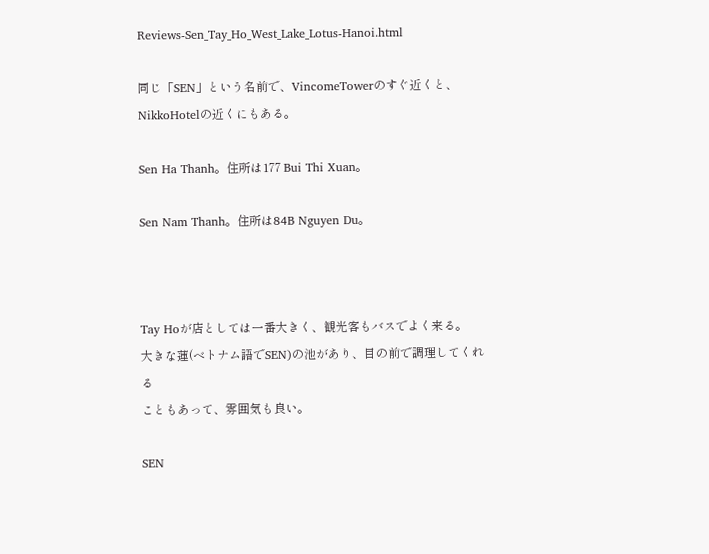Reviews-Sen_Tay_Ho_West_Lake_Lotus-Hanoi.html

同じ「SEN」という名前で、VincomeTowerのすぐ近くと、
NikkoHotelの近くにもある。

Sen Ha Thanh。住所は177 Bui Thi Xuan。

Sen Nam Thanh。住所は84B Nguyen Du。



Tay Hoが店としては一番大きく、観光客もバスでよく来る。
大きな蓮(ベトナム語でSEN)の池があり、目の前で調理してくれる
こともあって、雰囲気も良い。

SEN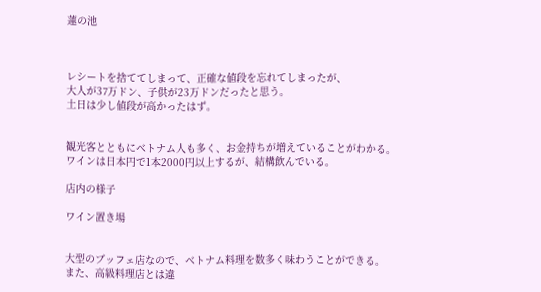蓮の池



レシートを捨ててしまって、正確な値段を忘れてしまったが、
大人が37万ドン、子供が23万ドンだったと思う。
土日は少し値段が高かったはず。


観光客とともにベトナム人も多く、お金持ちが増えていることがわかる。
ワインは日本円で1本2000円以上するが、結構飲んでいる。

店内の様子

ワイン置き場


大型のブッフェ店なので、ベトナム料理を数多く味わうことができる。
また、高級料理店とは違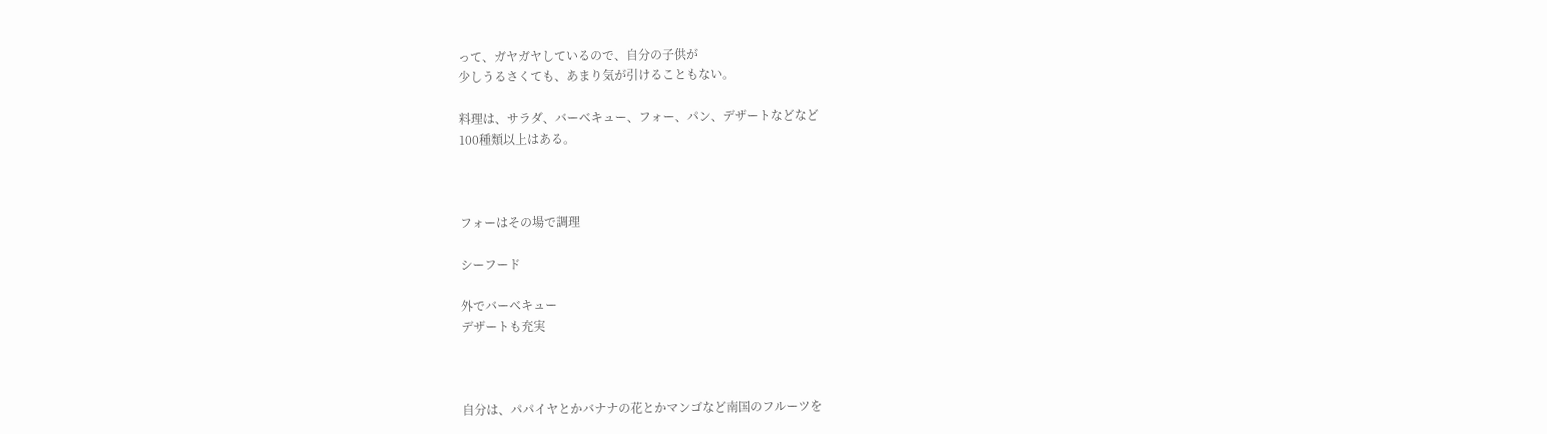って、ガヤガヤしているので、自分の子供が
少しうるさくても、あまり気が引けることもない。

料理は、サラダ、バーベキュー、フォー、パン、デザートなどなど
100種類以上はある。



フォーはその場で調理

シーフード

外でバーベキュー
デザートも充実



自分は、パパイヤとかバナナの花とかマンゴなど南国のフルーツを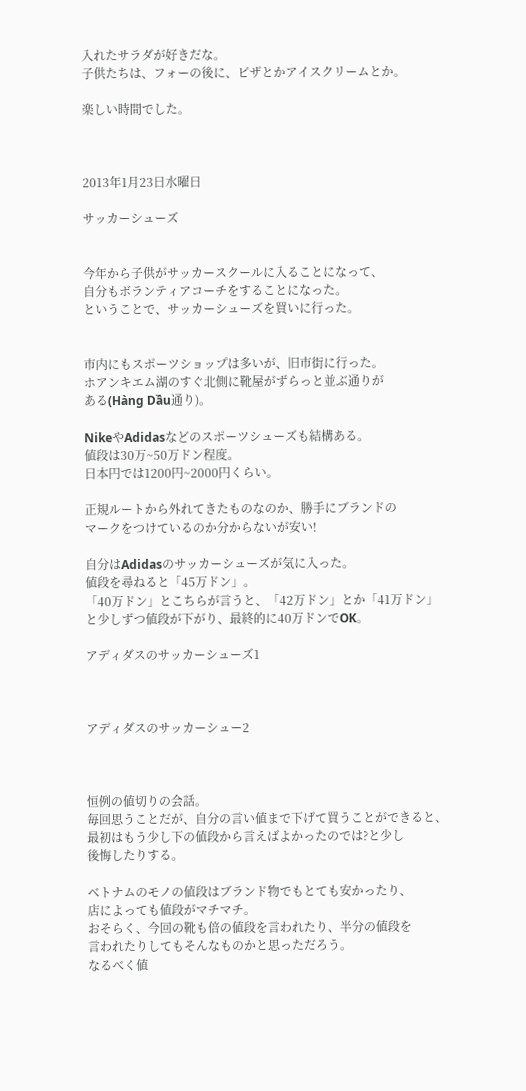入れたサラダが好きだな。
子供たちは、フォーの後に、ピザとかアイスクリームとか。

楽しい時間でした。



2013年1月23日水曜日

サッカーシューズ


今年から子供がサッカースクールに入ることになって、
自分もボランティアコーチをすることになった。
ということで、サッカーシューズを買いに行った。


市内にもスポーツショップは多いが、旧市街に行った。
ホアンキエム湖のすぐ北側に靴屋がずらっと並ぶ通りが
ある(Hàng Dầu通り)。

NikeやAdidasなどのスポーツシューズも結構ある。
値段は30万~50万ドン程度。
日本円では1200円~2000円くらい。

正規ルートから外れてきたものなのか、勝手にブランドの
マークをつけているのか分からないが安い!

自分はAdidasのサッカーシューズが気に入った。
値段を尋ねると「45万ドン」。
「40万ドン」とこちらが言うと、「42万ドン」とか「41万ドン」
と少しずつ値段が下がり、最終的に40万ドンでOK。

アディダスのサッカーシューズ1



アディダスのサッカーシュー2



恒例の値切りの会話。
毎回思うことだが、自分の言い値まで下げて買うことができると、
最初はもう少し下の値段から言えばよかったのでは?と少し
後悔したりする。

ベトナムのモノの値段はブランド物でもとても安かったり、
店によっても値段がマチマチ。
おそらく、今回の靴も倍の値段を言われたり、半分の値段を
言われたりしてもそんなものかと思っただろう。
なるべく値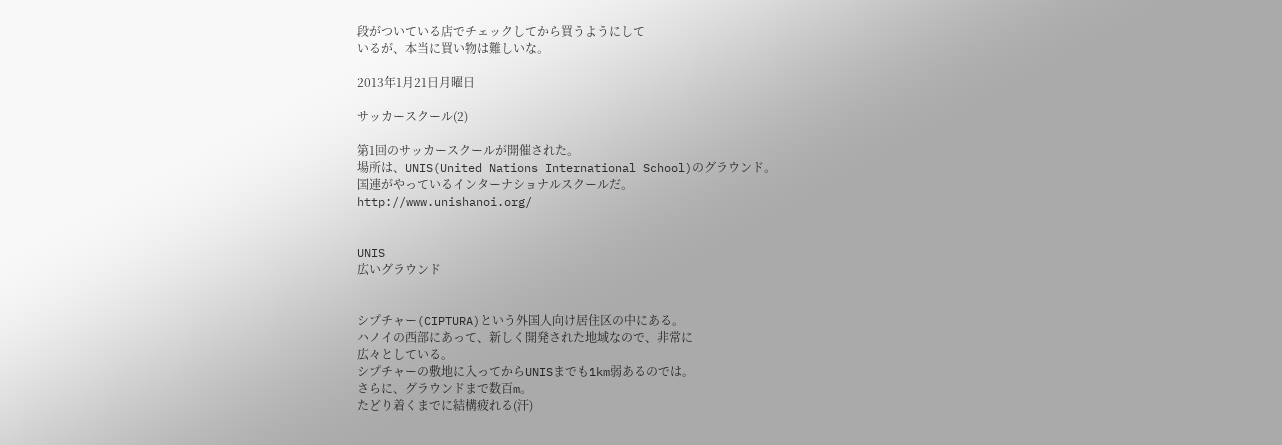段がついている店でチェックしてから買うようにして
いるが、本当に買い物は難しいな。

2013年1月21日月曜日

サッカースクール(2)

第1回のサッカースクールが開催された。
場所は、UNIS(United Nations International School)のグラウンド。
国連がやっているインターナショナルスクールだ。
http://www.unishanoi.org/


UNIS
広いグラウンド


シプチャー(CIPTURA)という外国人向け居住区の中にある。
ハノイの西部にあって、新しく開発された地域なので、非常に
広々としている。
シプチャーの敷地に入ってからUNISまでも1km弱あるのでは。
さらに、グラウンドまで数百m。
たどり着くまでに結構疲れる(汗)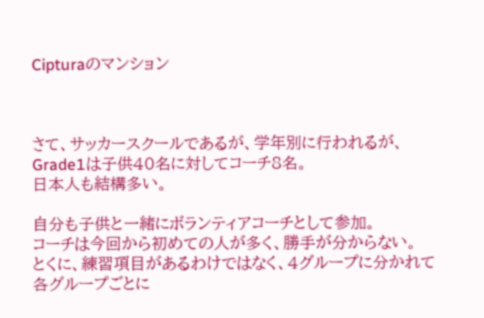Cipturaのマンション



さて、サッカースクールであるが、学年別に行われるが、
Grade1は子供40名に対してコーチ8名。
日本人も結構多い。

自分も子供と一緒にボランティアコーチとして参加。
コーチは今回から初めての人が多く、勝手が分からない。
とくに、練習項目があるわけではなく、4グループに分かれて
各グループごとに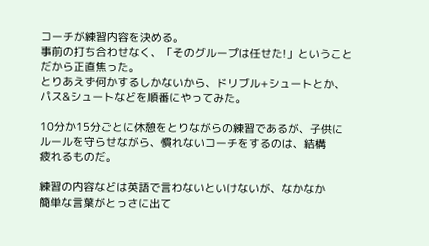コーチが練習内容を決める。
事前の打ち合わせなく、「そのグループは任せた!」ということ
だから正直焦った。
とりあえず何かするしかないから、ドリブル+シュートとか、
パス&シュートなどを順番にやってみた。

10分か15分ごとに休憩をとりながらの練習であるが、子供に
ルールを守らせながら、慣れないコーチをするのは、結構
疲れるものだ。

練習の内容などは英語で言わないといけないが、なかなか
簡単な言葉がとっさに出て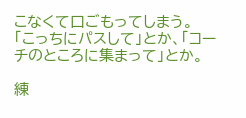こなくて口ごもってしまう。
「こっちにパスして」とか、「コーチのところに集まって」とか。

練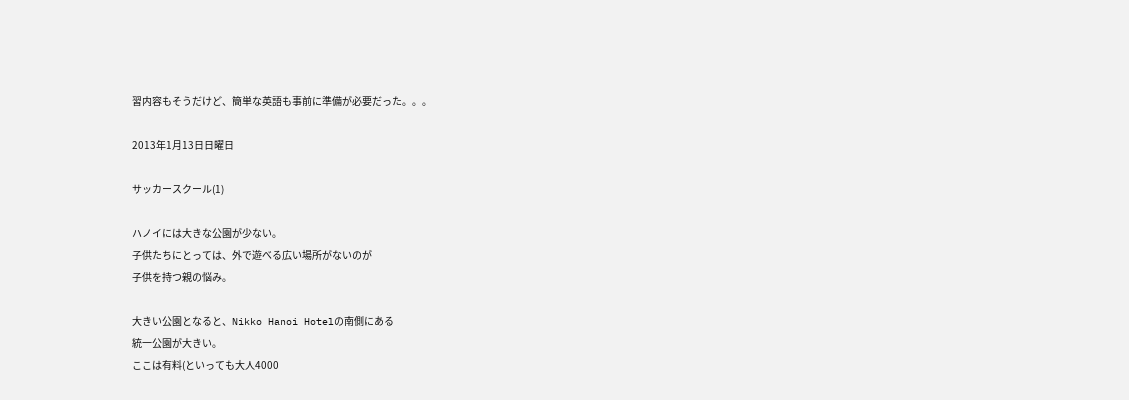習内容もそうだけど、簡単な英語も事前に準備が必要だった。。。

2013年1月13日日曜日

サッカースクール(1)

ハノイには大きな公園が少ない。
子供たちにとっては、外で遊べる広い場所がないのが
子供を持つ親の悩み。

大きい公園となると、Nikko Hanoi Hotelの南側にある
統一公園が大きい。
ここは有料(といっても大人4000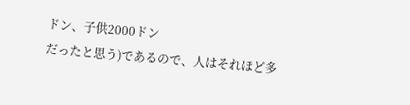ドン、子供2000ドン
だったと思う)であるので、人はそれほど多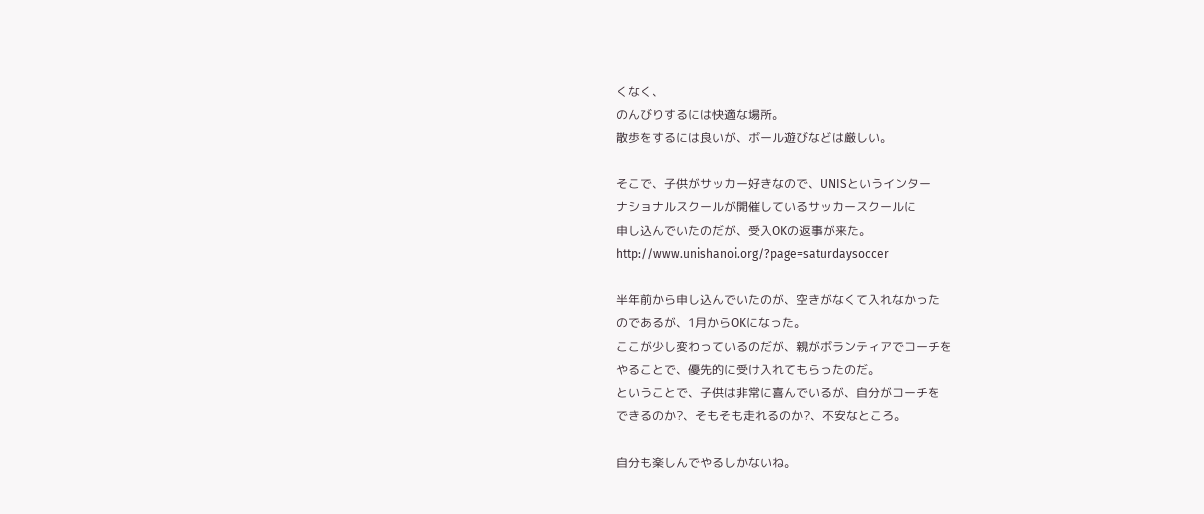くなく、
のんびりするには快適な場所。
散歩をするには良いが、ボール遊びなどは厳しい。

そこで、子供がサッカー好きなので、UNISというインター
ナショナルスクールが開催しているサッカースクールに
申し込んでいたのだが、受入OKの返事が来た。
http://www.unishanoi.org/?page=saturdaysoccer

半年前から申し込んでいたのが、空きがなくて入れなかった
のであるが、1月からOKになった。
ここが少し変わっているのだが、親がボランティアでコーチを
やることで、優先的に受け入れてもらったのだ。
ということで、子供は非常に喜んでいるが、自分がコーチを
できるのか?、そもそも走れるのか?、不安なところ。

自分も楽しんでやるしかないね。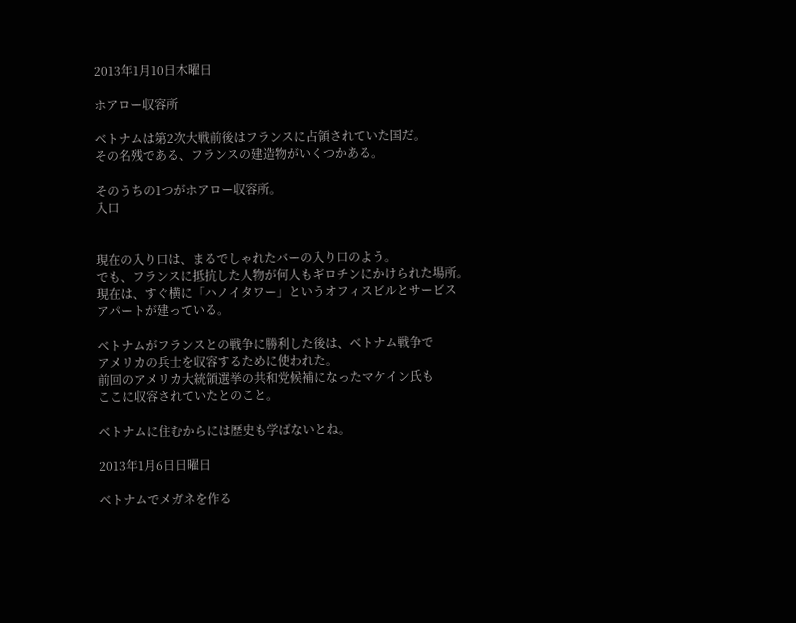2013年1月10日木曜日

ホアロー収容所

ベトナムは第2次大戦前後はフランスに占領されていた国だ。
その名残である、フランスの建造物がいくつかある。

そのうちの1つがホアロー収容所。
入口


現在の入り口は、まるでしゃれたバーの入り口のよう。
でも、フランスに抵抗した人物が何人もギロチンにかけられた場所。
現在は、すぐ横に「ハノイタワー」というオフィスビルとサービス
アパートが建っている。

ベトナムがフランスとの戦争に勝利した後は、ベトナム戦争で
アメリカの兵士を収容するために使われた。
前回のアメリカ大統領選挙の共和党候補になったマケイン氏も
ここに収容されていたとのこと。

ベトナムに住むからには歴史も学ばないとね。

2013年1月6日日曜日

ベトナムでメガネを作る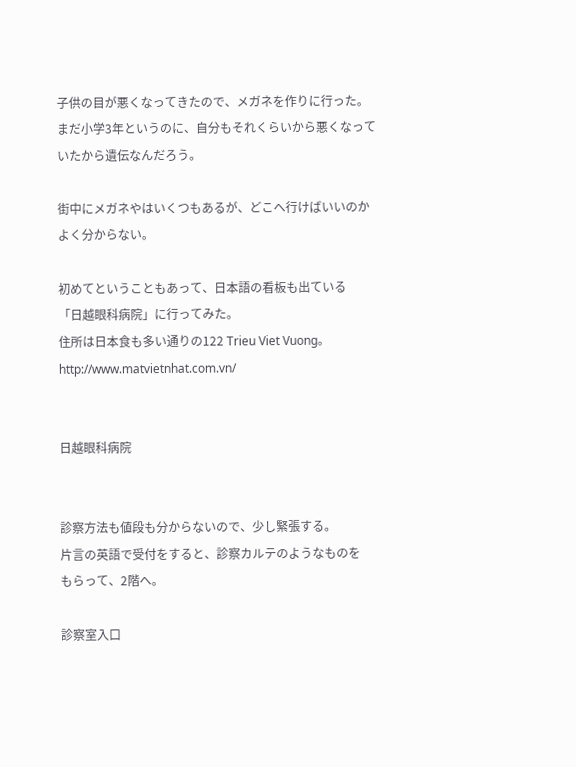子供の目が悪くなってきたので、メガネを作りに行った。
まだ小学3年というのに、自分もそれくらいから悪くなって
いたから遺伝なんだろう。

街中にメガネやはいくつもあるが、どこへ行けばいいのか
よく分からない。

初めてということもあって、日本語の看板も出ている
「日越眼科病院」に行ってみた。
住所は日本食も多い通りの122 Trieu Viet Vuong。
http://www.matvietnhat.com.vn/


日越眼科病院


診察方法も値段も分からないので、少し緊張する。
片言の英語で受付をすると、診察カルテのようなものを
もらって、2階へ。

診察室入口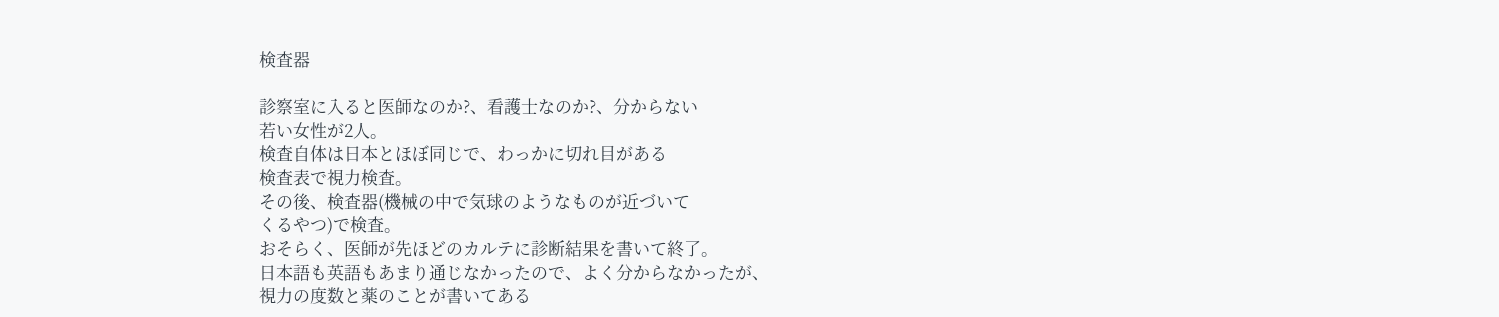検査器

診察室に入ると医師なのか?、看護士なのか?、分からない
若い女性が2人。
検査自体は日本とほぼ同じで、わっかに切れ目がある
検査表で視力検査。
その後、検査器(機械の中で気球のようなものが近づいて
くるやつ)で検査。
おそらく、医師が先ほどのカルテに診断結果を書いて終了。
日本語も英語もあまり通じなかったので、よく分からなかったが、
視力の度数と薬のことが書いてある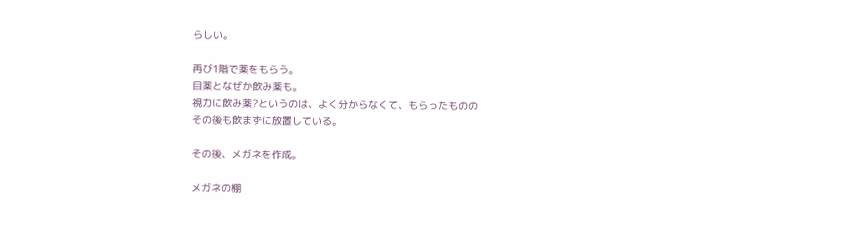らしい。

再び1階で薬をもらう。
目薬となぜか飲み薬も。
視力に飲み薬?というのは、よく分からなくて、もらったものの
その後も飲まずに放置している。

その後、メガネを作成。

メガネの棚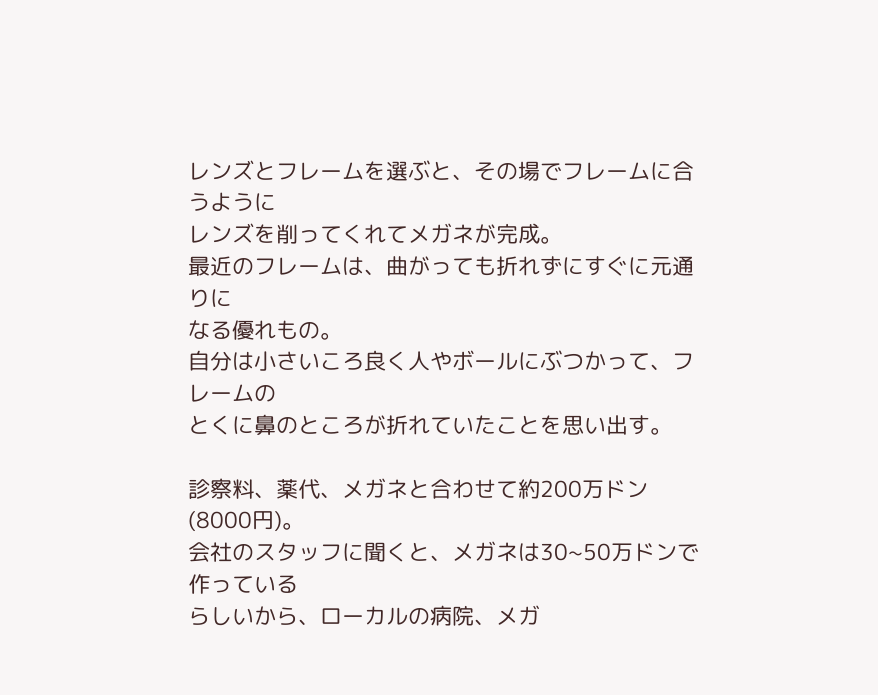レンズとフレームを選ぶと、その場でフレームに合うように
レンズを削ってくれてメガネが完成。
最近のフレームは、曲がっても折れずにすぐに元通りに
なる優れもの。
自分は小さいころ良く人やボールにぶつかって、フレームの
とくに鼻のところが折れていたことを思い出す。

診察料、薬代、メガネと合わせて約200万ドン(8000円)。
会社のスタッフに聞くと、メガネは30~50万ドンで作っている
らしいから、ローカルの病院、メガ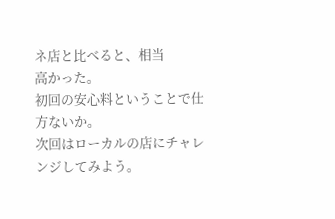ネ店と比べると、相当
高かった。
初回の安心料ということで仕方ないか。
次回はローカルの店にチャレンジしてみよう。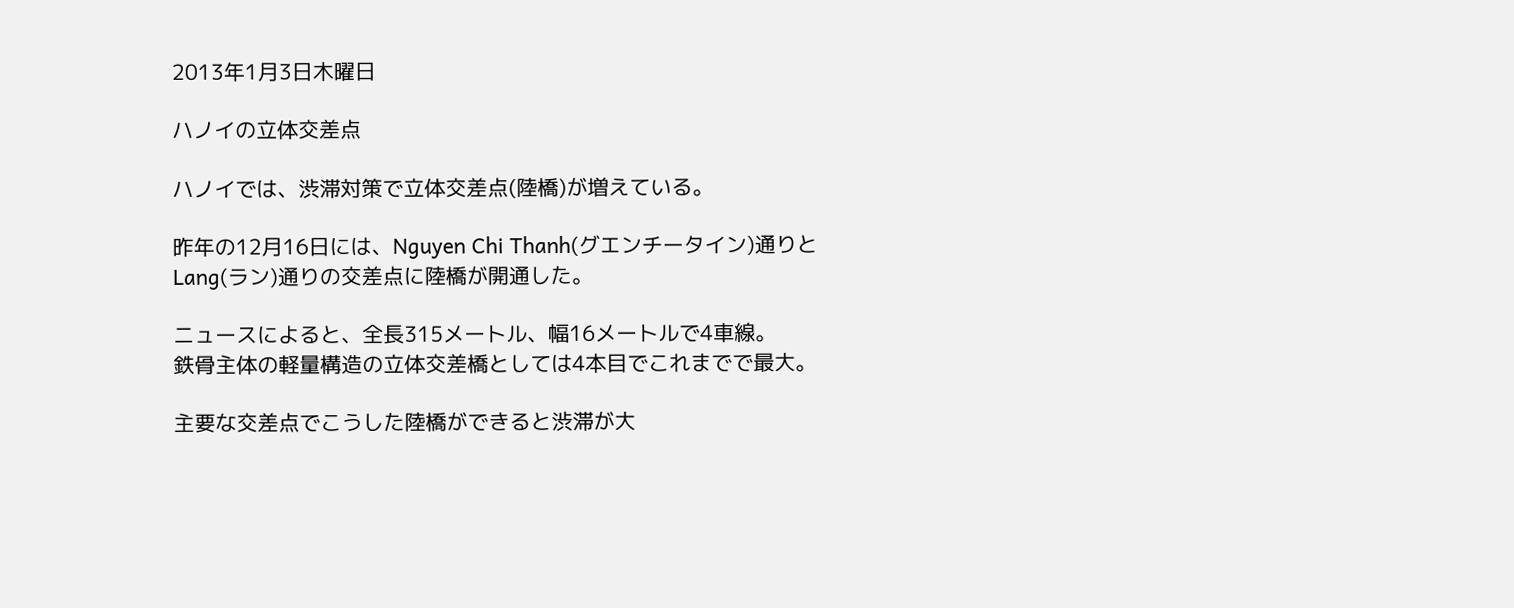2013年1月3日木曜日

ハノイの立体交差点

ハノイでは、渋滞対策で立体交差点(陸橋)が増えている。

昨年の12月16日には、Nguyen Chi Thanh(グエンチータイン)通りと
Lang(ラン)通りの交差点に陸橋が開通した。

ニュースによると、全長315メートル、幅16メートルで4車線。
鉄骨主体の軽量構造の立体交差橋としては4本目でこれまでで最大。

主要な交差点でこうした陸橋ができると渋滞が大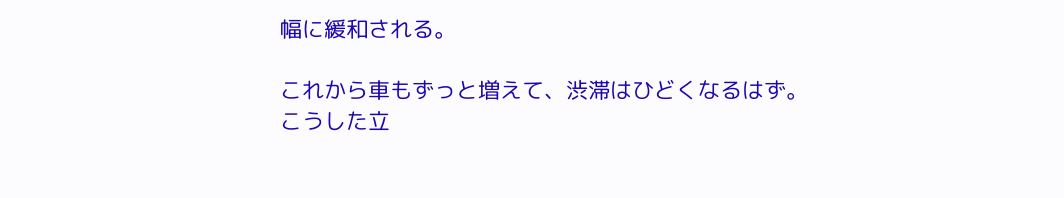幅に緩和される。

これから車もずっと増えて、渋滞はひどくなるはず。
こうした立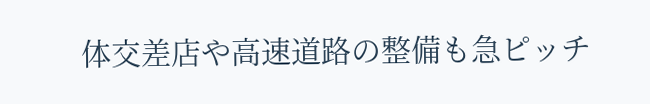体交差店や高速道路の整備も急ピッチ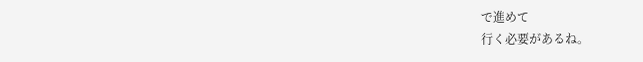で進めて
行く必要があるね。